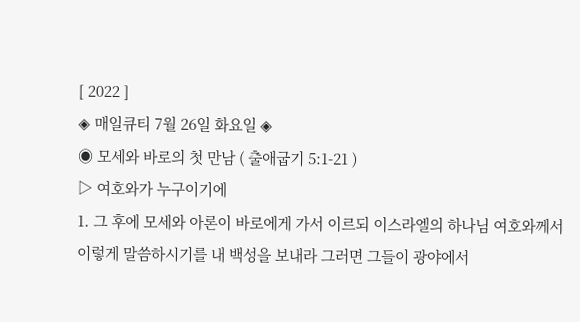[ 2022 ]
◈ 매일큐티 7월 26일 화요일 ◈
◉ 모세와 바로의 첫 만남 ( 출애굽기 5:1-21 )
▷ 여호와가 누구이기에
1. 그 후에 모세와 아론이 바로에게 가서 이르되 이스라엘의 하나님 여호와께서 이렇게 말씀하시기를 내 백성을 보내라 그러면 그들이 광야에서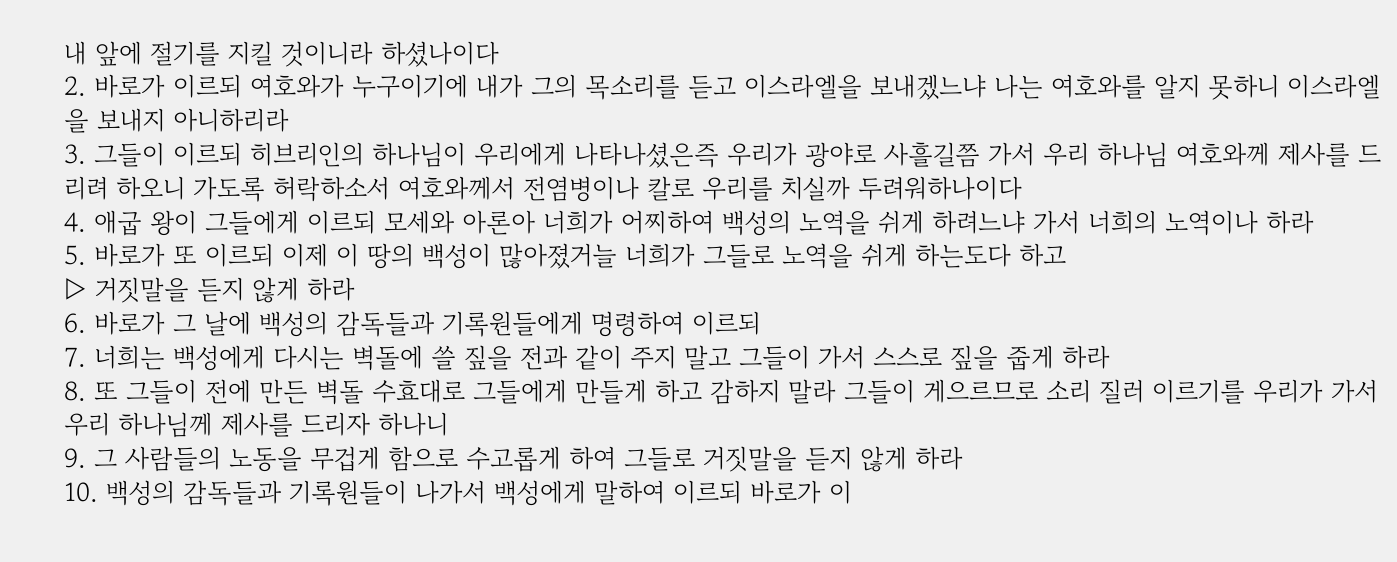내 앞에 절기를 지킬 것이니라 하셨나이다
2. 바로가 이르되 여호와가 누구이기에 내가 그의 목소리를 듣고 이스라엘을 보내겠느냐 나는 여호와를 알지 못하니 이스라엘을 보내지 아니하리라
3. 그들이 이르되 히브리인의 하나님이 우리에게 나타나셨은즉 우리가 광야로 사흘길쯤 가서 우리 하나님 여호와께 제사를 드리려 하오니 가도록 허락하소서 여호와께서 전염병이나 칼로 우리를 치실까 두려워하나이다
4. 애굽 왕이 그들에게 이르되 모세와 아론아 너희가 어찌하여 백성의 노역을 쉬게 하려느냐 가서 너희의 노역이나 하라
5. 바로가 또 이르되 이제 이 땅의 백성이 많아졌거늘 너희가 그들로 노역을 쉬게 하는도다 하고
▷ 거짓말을 듣지 않게 하라
6. 바로가 그 날에 백성의 감독들과 기록원들에게 명령하여 이르되
7. 너희는 백성에게 다시는 벽돌에 쓸 짚을 전과 같이 주지 말고 그들이 가서 스스로 짚을 줍게 하라
8. 또 그들이 전에 만든 벽돌 수효대로 그들에게 만들게 하고 감하지 말라 그들이 게으르므로 소리 질러 이르기를 우리가 가서 우리 하나님께 제사를 드리자 하나니
9. 그 사람들의 노동을 무겁게 함으로 수고롭게 하여 그들로 거짓말을 듣지 않게 하라
10. 백성의 감독들과 기록원들이 나가서 백성에게 말하여 이르되 바로가 이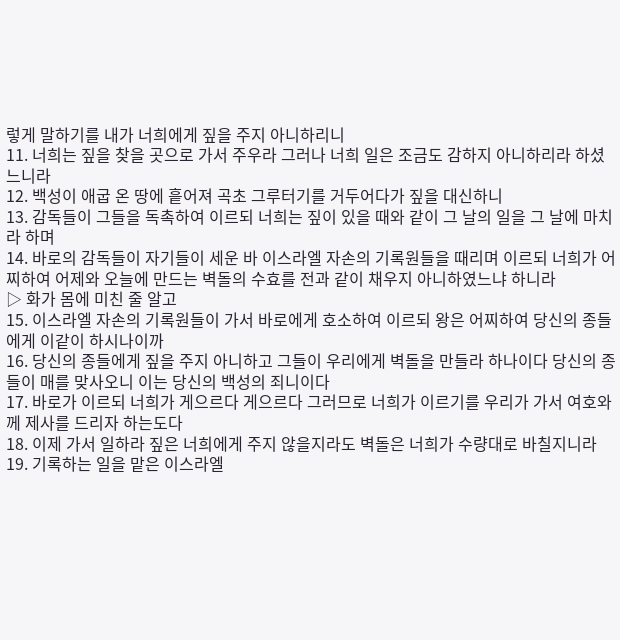렇게 말하기를 내가 너희에게 짚을 주지 아니하리니
11. 너희는 짚을 찾을 곳으로 가서 주우라 그러나 너희 일은 조금도 감하지 아니하리라 하셨느니라
12. 백성이 애굽 온 땅에 흩어져 곡초 그루터기를 거두어다가 짚을 대신하니
13. 감독들이 그들을 독촉하여 이르되 너희는 짚이 있을 때와 같이 그 날의 일을 그 날에 마치라 하며
14. 바로의 감독들이 자기들이 세운 바 이스라엘 자손의 기록원들을 때리며 이르되 너희가 어찌하여 어제와 오늘에 만드는 벽돌의 수효를 전과 같이 채우지 아니하였느냐 하니라
▷ 화가 몸에 미친 줄 알고
15. 이스라엘 자손의 기록원들이 가서 바로에게 호소하여 이르되 왕은 어찌하여 당신의 종들에게 이같이 하시나이까
16. 당신의 종들에게 짚을 주지 아니하고 그들이 우리에게 벽돌을 만들라 하나이다 당신의 종들이 매를 맞사오니 이는 당신의 백성의 죄니이다
17. 바로가 이르되 너희가 게으르다 게으르다 그러므로 너희가 이르기를 우리가 가서 여호와께 제사를 드리자 하는도다
18. 이제 가서 일하라 짚은 너희에게 주지 않을지라도 벽돌은 너희가 수량대로 바칠지니라
19. 기록하는 일을 맡은 이스라엘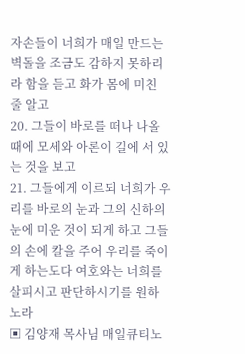자손들이 너희가 매일 만드는 벽돌을 조금도 감하지 못하리라 함을 듣고 화가 몸에 미친 줄 알고
20. 그들이 바로를 떠나 나올 때에 모세와 아론이 길에 서 있는 것을 보고
21. 그들에게 이르되 너희가 우리를 바로의 눈과 그의 신하의 눈에 미운 것이 되게 하고 그들의 손에 칼을 주어 우리를 죽이게 하는도다 여호와는 너희를 살피시고 판단하시기를 원하노라
▣ 김양재 목사님 매일큐티노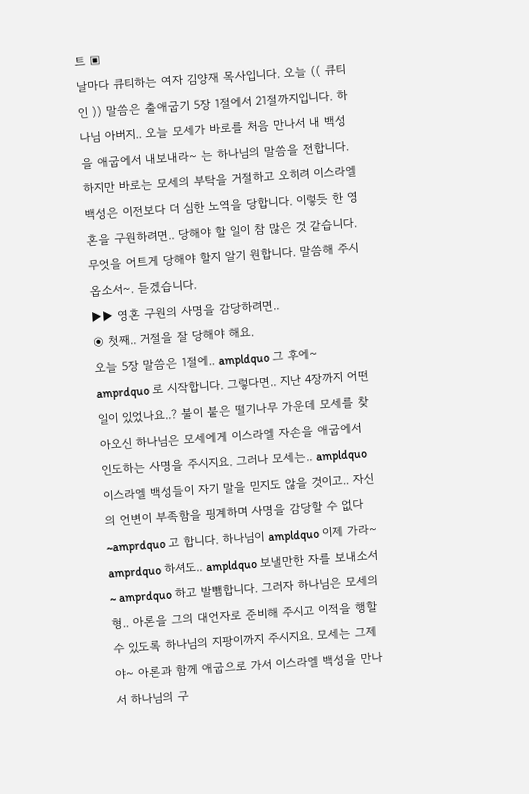트 ▣
날마다 큐티하는 여자 김양재 목사입니다. 오늘 (( 큐티인 )) 말씀은 출애굽기 5장 1절에서 21절까지입니다. 하나님 아버지.. 오늘 모세가 바로를 처음 만나서 내 백성을 애굽에서 내보내라~ 는 하나님의 말씀을 전합니다. 하지만 바로는 모세의 부탁을 거절하고 오히려 이스라엘 백성은 이전보다 더 심한 노역을 당합니다. 이렇듯 한 영혼을 구원하려면.. 당해야 할 일이 참 많은 것 같습니다. 무엇을 어트게 당해야 할지 알기 원합니다. 말씀해 주시옵소서~. 듣겠습니다.
▶▶ 영혼 구원의 사명을 감당하려면..
◉ 첫째.. 거절을 잘 당해야 해요.
오늘 5장 말씀은 1절에.. ampldquo 그 후에~ amprdquo 로 시작합니다. 그렇다면.. 지난 4장까지 어떤 일이 있었나요..? 불이 붙은 떨기나무 가운데 모세를 찾아오신 하나님은 모세에게 이스라엘 자손을 애굽에서 인도하는 사명을 주시지요. 그러나 모세는.. ampldquo 이스라엘 백성들이 자기 말을 믿지도 않을 것이고.. 자신의 언변이 부족함을 핑계하며 사명을 감당할 수 없다~amprdquo 고 합니다. 하나님이 ampldquo 이제 가라~ amprdquo 하셔도.. ampldquo 보낼만한 자를 보내소서~ amprdquo 하고 발뺌합니다. 그러자 하나님은 모세의 형.. 아론을 그의 대언자로 준비해 주시고 이적을 행할 수 있도록 하나님의 지팡이까지 주시지요. 모세는 그제야~ 아론과 함께 애굽으로 가서 이스라엘 백성을 만나서 하나님의 구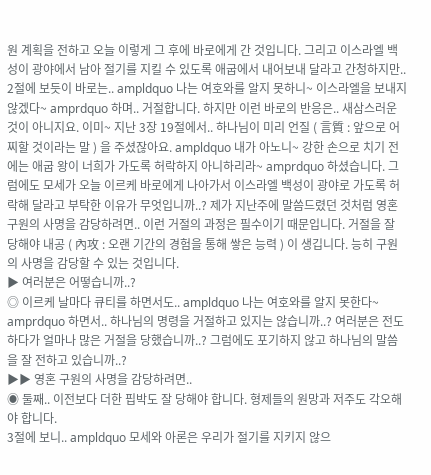원 계획을 전하고 오늘 이렇게 그 후에 바로에게 간 것입니다. 그리고 이스라엘 백성이 광야에서 남아 절기를 지킬 수 있도록 애굽에서 내어보내 달라고 간청하지만.. 2절에 보듯이 바로는.. ampldquo 나는 여호와를 알지 못하니~ 이스라엘을 보내지 않겠다~ amprdquo 하며.. 거절합니다. 하지만 이런 바로의 반응은.. 새삼스러운 것이 아니지요. 이미~ 지난 3장 19절에서.. 하나님이 미리 언질 ( 言質 : 앞으로 어찌할 것이라는 말 ) 을 주셨잖아요. ampldquo 내가 아노니~ 강한 손으로 치기 전에는 애굽 왕이 너희가 가도록 허락하지 아니하리라~ amprdquo 하셨습니다. 그럼에도 모세가 오늘 이르케 바로에게 나아가서 이스라엘 백성이 광야로 가도록 허락해 달라고 부탁한 이유가 무엇입니까..? 제가 지난주에 말씀드렸던 것처럼 영혼 구원의 사명을 감당하려면.. 이런 거절의 과정은 필수이기 때문입니다. 거절을 잘 당해야 내공 ( 內攻 : 오랜 기간의 경험을 통해 쌓은 능력 ) 이 생깁니다. 능히 구원의 사명을 감당할 수 있는 것입니다.
▶ 여러분은 어떻습니까..?
◎ 이르케 날마다 큐티를 하면서도.. ampldquo 나는 여호와를 알지 못한다~ amprdquo 하면서.. 하나님의 명령을 거절하고 있지는 않습니까..? 여러분은 전도하다가 얼마나 많은 거절을 당했습니까..? 그럼에도 포기하지 않고 하나님의 말씀을 잘 전하고 있습니까..?
▶▶ 영혼 구원의 사명을 감당하려면..
◉ 둘째.. 이전보다 더한 핍박도 잘 당해야 합니다. 형제들의 원망과 저주도 각오해야 합니다.
3절에 보니.. ampldquo 모세와 아론은 우리가 절기를 지키지 않으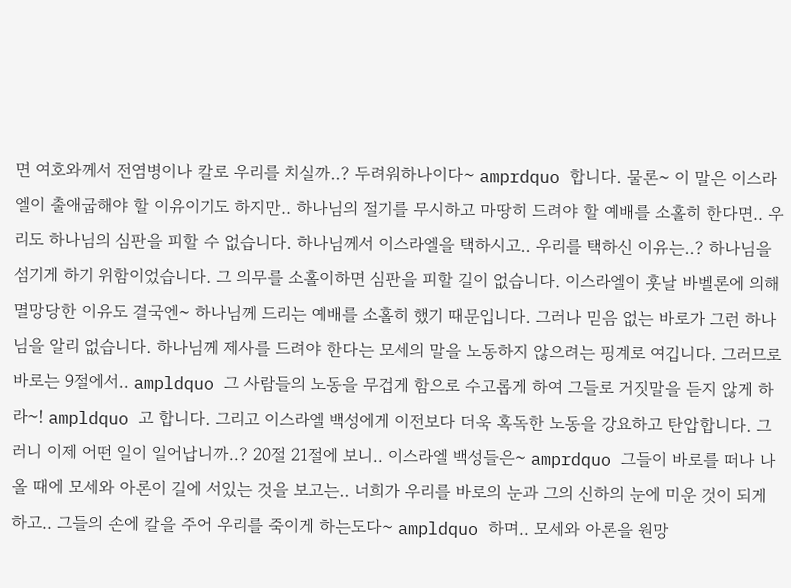면 여호와께서 전염병이나 칼로 우리를 치실까..? 두려워하나이다~ amprdquo 합니다. 물론~ 이 말은 이스라엘이 출애굽해야 할 이유이기도 하지만.. 하나님의 절기를 무시하고 마땅히 드려야 할 예배를 소홀히 한다면.. 우리도 하나님의 심판을 피할 수 없습니다. 하나님께서 이스라엘을 택하시고.. 우리를 택하신 이유는..? 하나님을 섬기게 하기 위함이었습니다. 그 의무를 소홀이하면 심판을 피할 길이 없습니다. 이스라엘이 훗날 바벨론에 의해 멸망당한 이유도 결국엔~ 하나님께 드리는 예배를 소홀히 했기 때문입니다. 그러나 믿음 없는 바로가 그런 하나님을 알리 없습니다. 하나님께 제사를 드려야 한다는 모세의 말을 노동하지 않으려는 핑계로 여깁니다. 그러므로 바로는 9절에서.. ampldquo 그 사람들의 노동을 무겁게 함으로 수고롭게 하여 그들로 거짓말을 듣지 않게 하라~! ampldquo 고 합니다. 그리고 이스라엘 백성에게 이전보다 더욱 혹독한 노동을 강요하고 탄압합니다. 그러니 이제 어떤 일이 일어납니까..? 20절 21절에 보니.. 이스라엘 백성들은~ amprdquo 그들이 바로를 떠나 나올 때에 모세와 아론이 길에 서있는 것을 보고는.. 너희가 우리를 바로의 눈과 그의 신하의 눈에 미운 것이 되게 하고.. 그들의 손에 칼을 주어 우리를 죽이게 하는도다~ ampldquo 하며.. 모세와 아론을 원망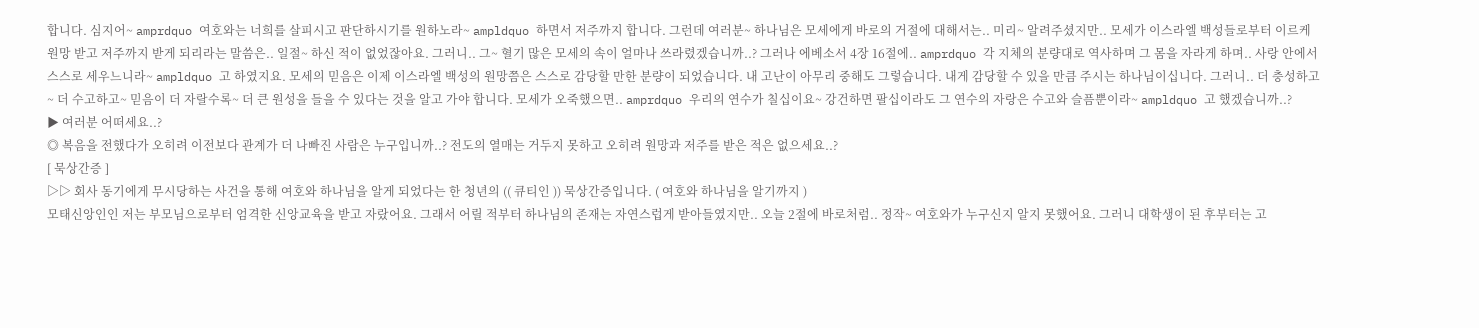합니다. 심지어~ amprdquo 여호와는 너희를 살피시고 판단하시기를 원하노라~ ampldquo 하면서 저주까지 합니다. 그런데 여러분~ 하나님은 모세에게 바로의 거절에 대해서는.. 미리~ 알려주셨지만.. 모세가 이스라엘 백성들로부터 이르케 원망 받고 저주까지 받게 되리라는 말씀은.. 일절~ 하신 적이 없었잖아요. 그러니.. 그~ 혈기 많은 모세의 속이 얼마나 쓰라렸겠습니까..? 그러나 에베소서 4장 16절에.. amprdquo 각 지체의 분량대로 역사하며 그 몸을 자라게 하며.. 사랑 안에서 스스로 세우느니라~ ampldquo 고 하였지요. 모세의 믿음은 이제 이스라엘 백성의 원망쯤은 스스로 감당할 만한 분량이 되었습니다. 내 고난이 아무리 중해도 그렇습니다. 내게 감당할 수 있을 만큼 주시는 하나님이십니다. 그러니.. 더 충성하고~ 더 수고하고~ 믿음이 더 자랄수록~ 더 큰 원성을 들을 수 있다는 것을 알고 가야 합니다. 모세가 오죽했으면.. amprdquo 우리의 연수가 칠십이요~ 강건하면 팔십이라도 그 연수의 자랑은 수고와 슬픔뿐이라~ ampldquo 고 했겠습니까..?
▶ 여러분 어떠세요..?
◎ 복음을 전했다가 오히려 이전보다 관계가 더 나빠진 사람은 누구입니까..? 전도의 열매는 거두지 못하고 오히려 원망과 저주를 받은 적은 없으세요..?
[ 묵상간증 ]
▷▷ 회사 동기에게 무시당하는 사건을 통해 여호와 하나님을 알게 되었다는 한 청년의 (( 큐티인 )) 묵상간증입니다. ( 여호와 하나님을 알기까지 )
모태신앙인인 저는 부모님으로부터 엄격한 신앙교육을 받고 자랐어요. 그래서 어릴 적부터 하나님의 존재는 자연스럽게 받아들였지만.. 오늘 2절에 바로처럼.. 정작~ 여호와가 누구신지 알지 못했어요. 그러니 대학생이 된 후부터는 고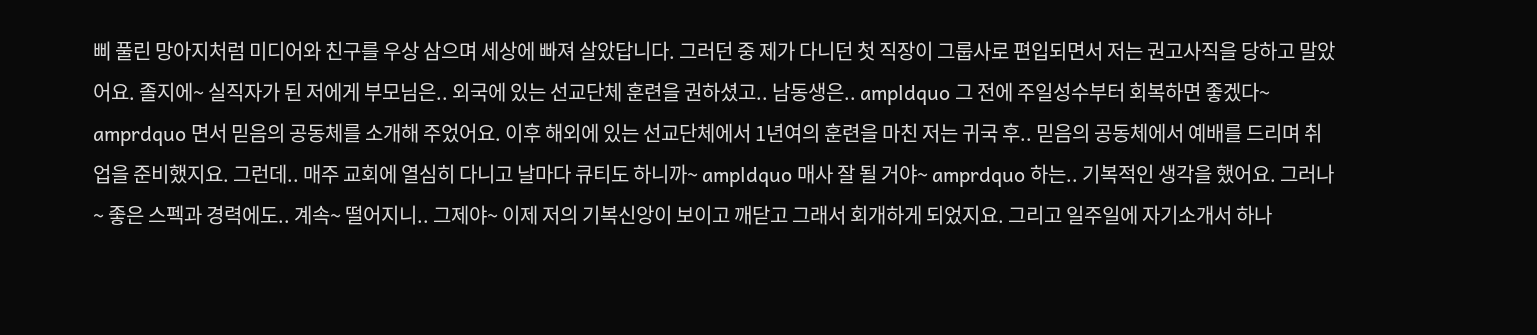삐 풀린 망아지처럼 미디어와 친구를 우상 삼으며 세상에 빠져 살았답니다. 그러던 중 제가 다니던 첫 직장이 그룹사로 편입되면서 저는 권고사직을 당하고 말았어요. 졸지에~ 실직자가 된 저에게 부모님은.. 외국에 있는 선교단체 훈련을 권하셨고.. 남동생은.. ampldquo 그 전에 주일성수부터 회복하면 좋겠다~ amprdquo 면서 믿음의 공동체를 소개해 주었어요. 이후 해외에 있는 선교단체에서 1년여의 훈련을 마친 저는 귀국 후.. 믿음의 공동체에서 예배를 드리며 취업을 준비했지요. 그런데.. 매주 교회에 열심히 다니고 날마다 큐티도 하니까~ ampldquo 매사 잘 될 거야~ amprdquo 하는.. 기복적인 생각을 했어요. 그러나~ 좋은 스펙과 경력에도.. 계속~ 떨어지니.. 그제야~ 이제 저의 기복신앙이 보이고 깨닫고 그래서 회개하게 되었지요. 그리고 일주일에 자기소개서 하나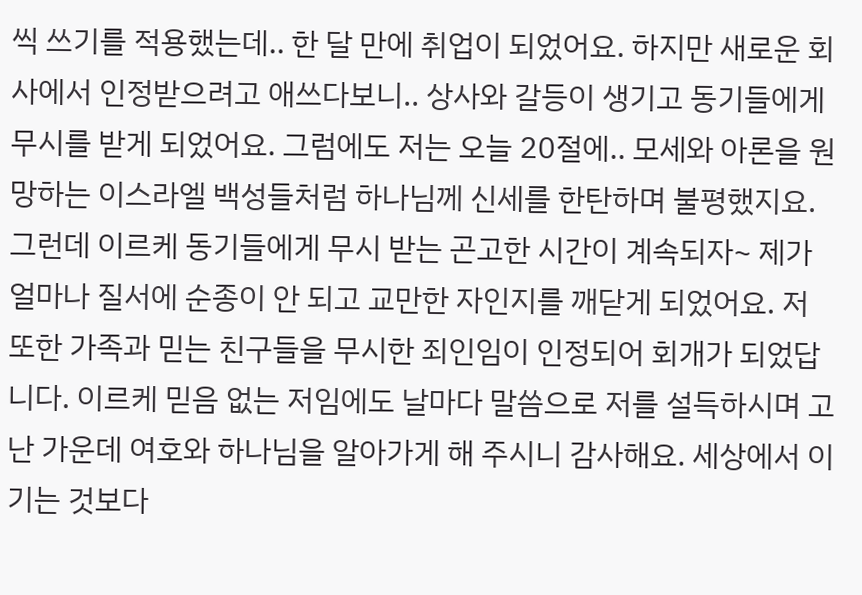씩 쓰기를 적용했는데.. 한 달 만에 취업이 되었어요. 하지만 새로운 회사에서 인정받으려고 애쓰다보니.. 상사와 갈등이 생기고 동기들에게 무시를 받게 되었어요. 그럼에도 저는 오늘 20절에.. 모세와 아론을 원망하는 이스라엘 백성들처럼 하나님께 신세를 한탄하며 불평했지요. 그런데 이르케 동기들에게 무시 받는 곤고한 시간이 계속되자~ 제가 얼마나 질서에 순종이 안 되고 교만한 자인지를 깨닫게 되었어요. 저 또한 가족과 믿는 친구들을 무시한 죄인임이 인정되어 회개가 되었답니다. 이르케 믿음 없는 저임에도 날마다 말씀으로 저를 설득하시며 고난 가운데 여호와 하나님을 알아가게 해 주시니 감사해요. 세상에서 이기는 것보다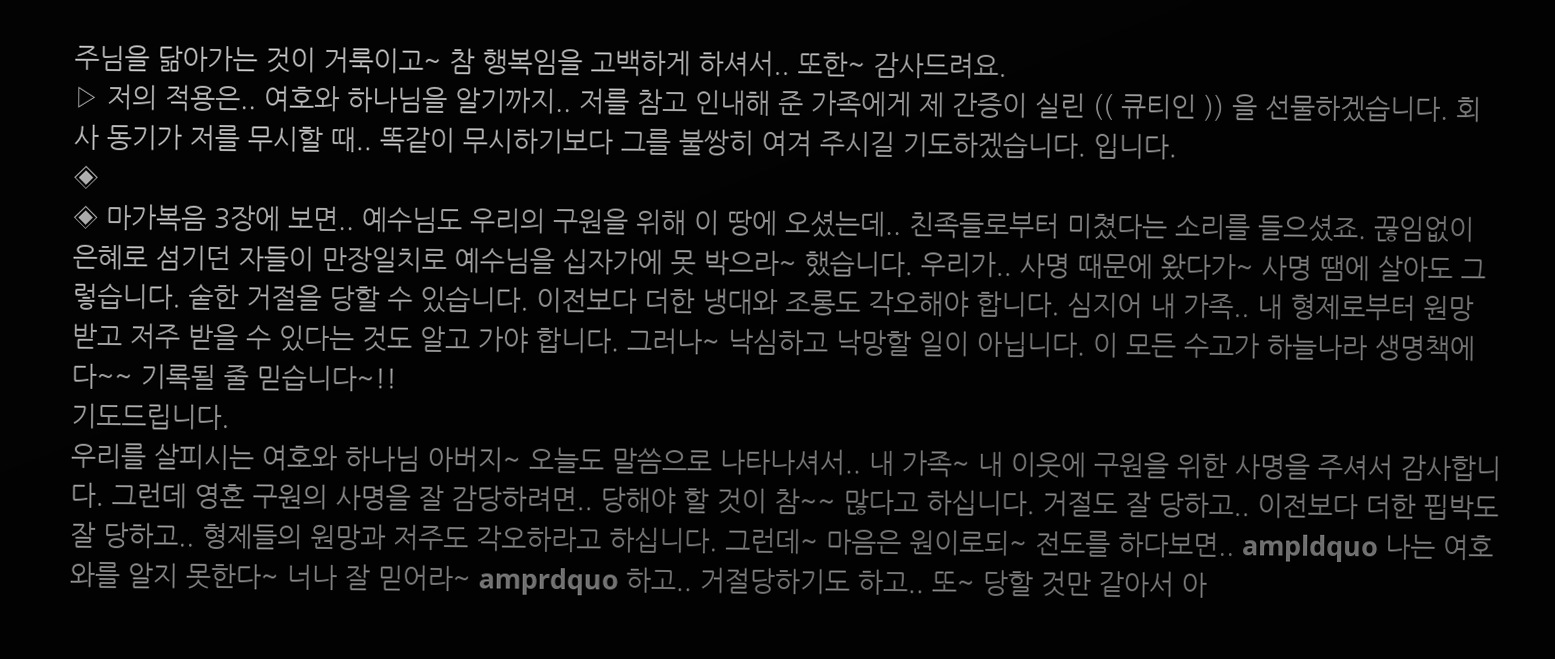주님을 닮아가는 것이 거룩이고~ 참 행복임을 고백하게 하셔서.. 또한~ 감사드려요.
▷ 저의 적용은.. 여호와 하나님을 알기까지.. 저를 참고 인내해 준 가족에게 제 간증이 실린 (( 큐티인 )) 을 선물하겠습니다. 회사 동기가 저를 무시할 때.. 똑같이 무시하기보다 그를 불쌍히 여겨 주시길 기도하겠습니다. 입니다.
◈
◈ 마가복음 3장에 보면.. 예수님도 우리의 구원을 위해 이 땅에 오셨는데.. 친족들로부터 미쳤다는 소리를 들으셨죠. 끊임없이 은혜로 섬기던 자들이 만장일치로 예수님을 십자가에 못 박으라~ 했습니다. 우리가.. 사명 때문에 왔다가~ 사명 땜에 살아도 그렇습니다. 숱한 거절을 당할 수 있습니다. 이전보다 더한 냉대와 조롱도 각오해야 합니다. 심지어 내 가족.. 내 형제로부터 원망 받고 저주 받을 수 있다는 것도 알고 가야 합니다. 그러나~ 낙심하고 낙망할 일이 아닙니다. 이 모든 수고가 하늘나라 생명책에 다~~ 기록될 줄 믿습니다~!!
기도드립니다.
우리를 살피시는 여호와 하나님 아버지~ 오늘도 말씀으로 나타나셔서.. 내 가족~ 내 이웃에 구원을 위한 사명을 주셔서 감사합니다. 그런데 영혼 구원의 사명을 잘 감당하려면.. 당해야 할 것이 참~~ 많다고 하십니다. 거절도 잘 당하고.. 이전보다 더한 핍박도 잘 당하고.. 형제들의 원망과 저주도 각오하라고 하십니다. 그런데~ 마음은 원이로되~ 전도를 하다보면.. ampldquo 나는 여호와를 알지 못한다~ 너나 잘 믿어라~ amprdquo 하고.. 거절당하기도 하고.. 또~ 당할 것만 같아서 아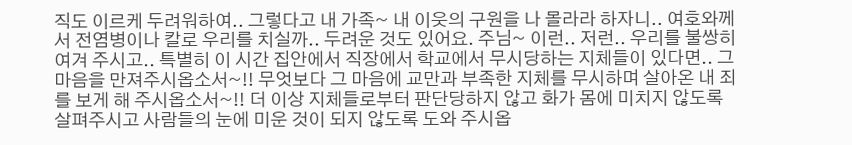직도 이르케 두려워하여.. 그렇다고 내 가족~ 내 이웃의 구원을 나 몰라라 하자니.. 여호와께서 전염병이나 칼로 우리를 치실까.. 두려운 것도 있어요. 주님~ 이런.. 저런.. 우리를 불쌍히 여겨 주시고.. 특별히 이 시간 집안에서 직장에서 학교에서 무시당하는 지체들이 있다면.. 그 마음을 만져주시옵소서~!! 무엇보다 그 마음에 교만과 부족한 지체를 무시하며 살아온 내 죄를 보게 해 주시옵소서~!! 더 이상 지체들로부터 판단당하지 않고 화가 몸에 미치지 않도록 살펴주시고 사람들의 눈에 미운 것이 되지 않도록 도와 주시옵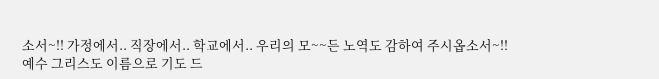소서~!! 가정에서.. 직장에서.. 학교에서.. 우리의 모~~든 노역도 감하여 주시옵소서~!!
예수 그리스도 이름으로 기도 드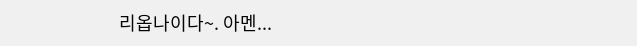리옵나이다~. 아멘...